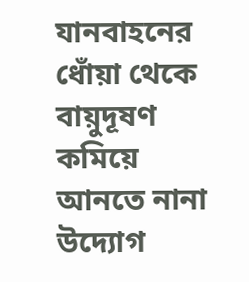যানবাহনের ধোঁয়া থেকে বায়ুদূষণ কমিয়ে আনতে নানা উদ্যোগ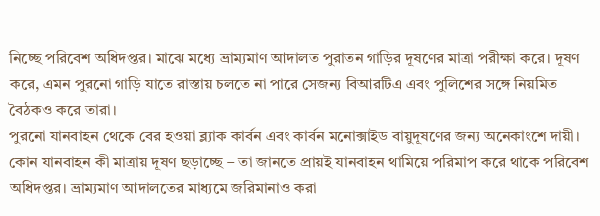নিচ্ছে পরিবেশ অধিদপ্তর। মাঝে মধ্যে ভ্রাম্যমাণ আদালত পুরাতন গাড়ির দূষণের মাত্রা পরীক্ষা করে। দূষণ করে, এমন পুরনো গাড়ি যাতে রাস্তায় চলতে না পারে সেজন্য বিআরটিএ এবং পুলিশের সঙ্গে নিয়মিত বৈঠকও করে তারা।
পুরনো যানবাহন থেকে বের হওয়া ব্ল্যাক কার্বন এবং কার্বন মনোক্সাইড বায়ুদূষণের জন্য অনেকাংশে দায়ী। কোন যানবাহন কী মাত্রায় দূষণ ছড়াচ্ছে – তা জানতে প্রায়ই যানবাহন থামিয়ে পরিমাপ করে থাকে পরিবেশ অধিদপ্তর। ভ্রাম্যমাণ আদালতের মাধ্যমে জরিমানাও করা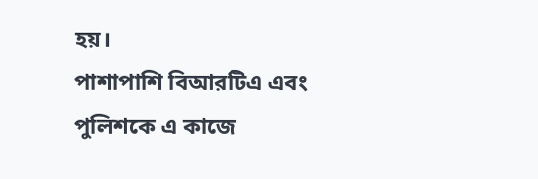হয়।
পাশাপাশি বিআরটিএ এবং পুলিশকে এ কাজে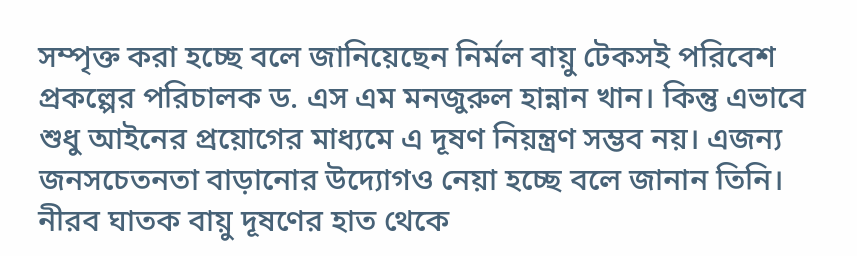সম্পৃক্ত করা হচ্ছে বলে জানিয়েছেন নির্মল বায়ু টেকসই পরিবেশ প্রকল্পের পরিচালক ড. এস এম মনজুরুল হান্নান খান। কিন্তু এভাবে শুধু আইনের প্রয়োগের মাধ্যমে এ দূষণ নিয়ন্ত্রণ সম্ভব নয়। এজন্য জনসচেতনতা বাড়ানোর উদ্যোগও নেয়া হচ্ছে বলে জানান তিনি।
নীরব ঘাতক বায়ু দূষণের হাত থেকে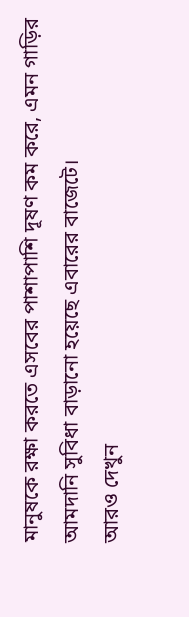মানুষকে রক্ষা করতে এসবের পাশাপাশি দূষণ কম করে, এমন গাড়ির আমদানি সুবিধা বাড়ানো হয়েছে এবারের বাজেটে।
আরও দেখুন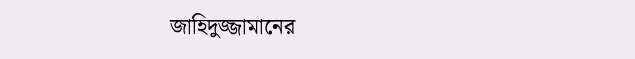জাহিদুজ্জামানের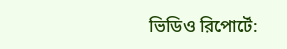ভিডিও রিপোর্টে: